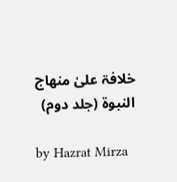خلافۃ علیٰ منھاج النبوۃ (جلد دوم)

by Hazrat Mirza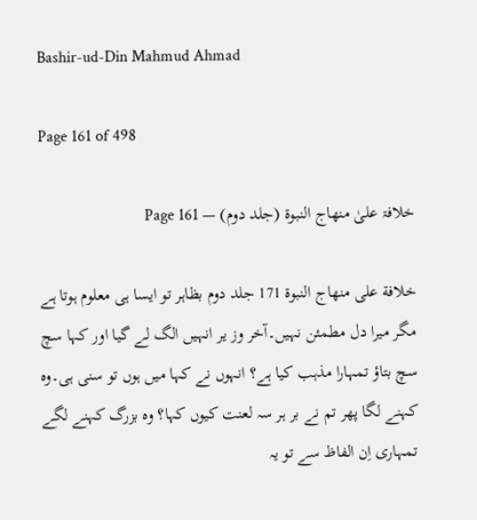Bashir-ud-Din Mahmud Ahmad

Page 161 of 498

خلافۃ علیٰ منھاج النبوۃ (جلد دوم) — Page 161

خلافة على منهاج النبوة 171 جلد دوم بظاہر تو ایسا ہی معلوم ہوتا ہے مگر میرا دل مطمئن نہیں۔آخر وز یر انہیں الگ لے گیا اور کہا سچ سچ بتاؤ تمہارا مذہب کیا ہے؟ انہوں نے کہا میں ہوں تو سنی ہی۔وہ کہنے لگا پھر تم نے بر ہر سہ لعنت کیوں کہا؟ وہ بزرگ کہنے لگے تمہاری اِن الفاظ سے تو یہ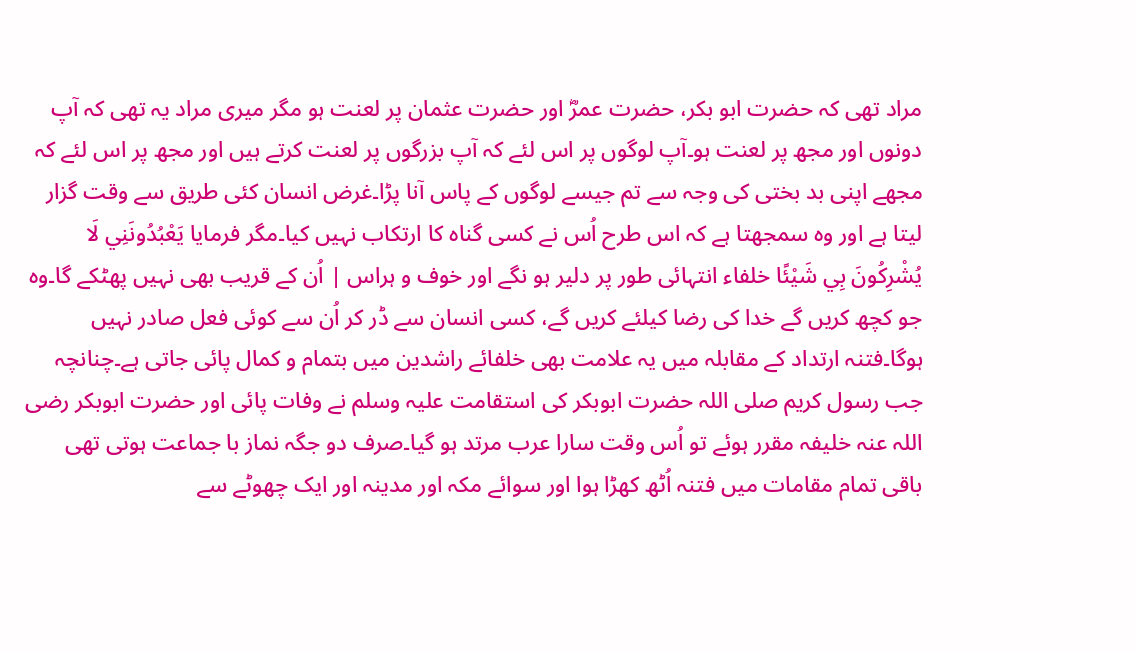مراد تھی کہ حضرت ابو بکر، حضرت عمرؓ اور حضرت عثمان پر لعنت ہو مگر میری مراد یہ تھی کہ آپ دونوں اور مجھ پر لعنت ہو۔آپ لوگوں پر اس لئے کہ آپ بزرگوں پر لعنت کرتے ہیں اور مجھ پر اس لئے کہ مجھے اپنی بد بختی کی وجہ سے تم جیسے لوگوں کے پاس آنا پڑا۔غرض انسان کئی طریق سے وقت گزار لیتا ہے اور وہ سمجھتا ہے کہ اس طرح اُس نے کسی گناہ کا ارتکاب نہیں کیا۔مگر فرمایا يَعْبُدُونَنِي لَا يُشْرِكُونَ بِي شَيْئًا خلفاء انتہائی طور پر دلیر ہو نگے اور خوف و ہراس | اُن کے قریب بھی نہیں پھٹکے گا۔وہ جو کچھ کریں گے خدا کی رضا کیلئے کریں گے، کسی انسان سے ڈر کر اُن سے کوئی فعل صادر نہیں ہوگا۔فتنہ ارتداد کے مقابلہ میں یہ علامت بھی خلفائے راشدین میں بتمام و کمال پائی جاتی ہے۔چنانچہ جب رسول کریم صلی اللہ حضرت ابوبکر کی استقامت علیہ وسلم نے وفات پائی اور حضرت ابوبکر رضی اللہ عنہ خلیفہ مقرر ہوئے تو اُس وقت سارا عرب مرتد ہو گیا۔صرف دو جگہ نماز با جماعت ہوتی تھی باقی تمام مقامات میں فتنہ اُٹھ کھڑا ہوا اور سوائے مکہ اور مدینہ اور ایک چھوٹے سے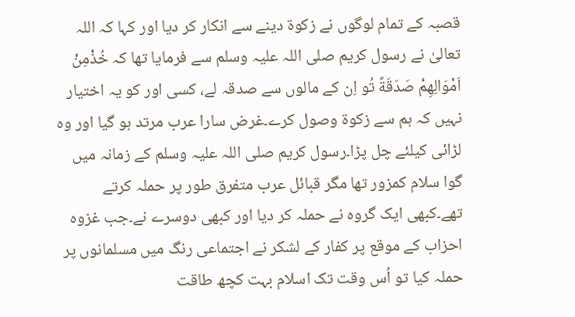قصبہ کے تمام لوگوں نے زکوۃ دینے سے انکار کر دیا اور کہا کہ اللہ تعالیٰ نے رسول کریم صلی اللہ علیہ وسلم سے فرمایا تھا کہ خُذْمِنْ اَمْوَالِهِمْ صَدَقَةً تُو اِن کے مالوں سے صدقہ لے، کسی اور کو یہ اختیار نہیں کہ ہم سے زکوۃ وصول کرے۔غرض سارا عرب مرتد ہو گیا اور وہ لڑائی کیلئے چل پڑا۔رسول کریم صلی اللہ علیہ وسلم کے زمانہ میں گوا سلام کمزور تھا مگر قبائل عرب متفرق طور پر حملہ کرتے تھے۔کبھی ایک گروہ نے حملہ کر دیا اور کبھی دوسرے نے۔جب غزوہ احزاب کے موقع پر کفار کے لشکر نے اجتماعی رنگ میں مسلمانوں پر حملہ کیا تو اُس وقت تک اسلام بہت کچھ طاقت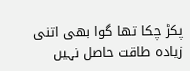پکڑ چکا تھا گوا بھی اتنی زیادہ طاقت حاصل نہیں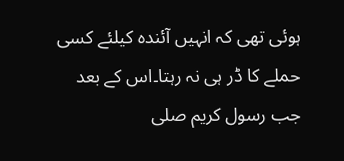ہوئی تھی کہ انہیں آئندہ کیلئے کسی حملے کا ڈر ہی نہ رہتا۔اس کے بعد جب رسول کریم صلی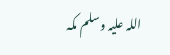اللہ علیہ وسلم مکہ